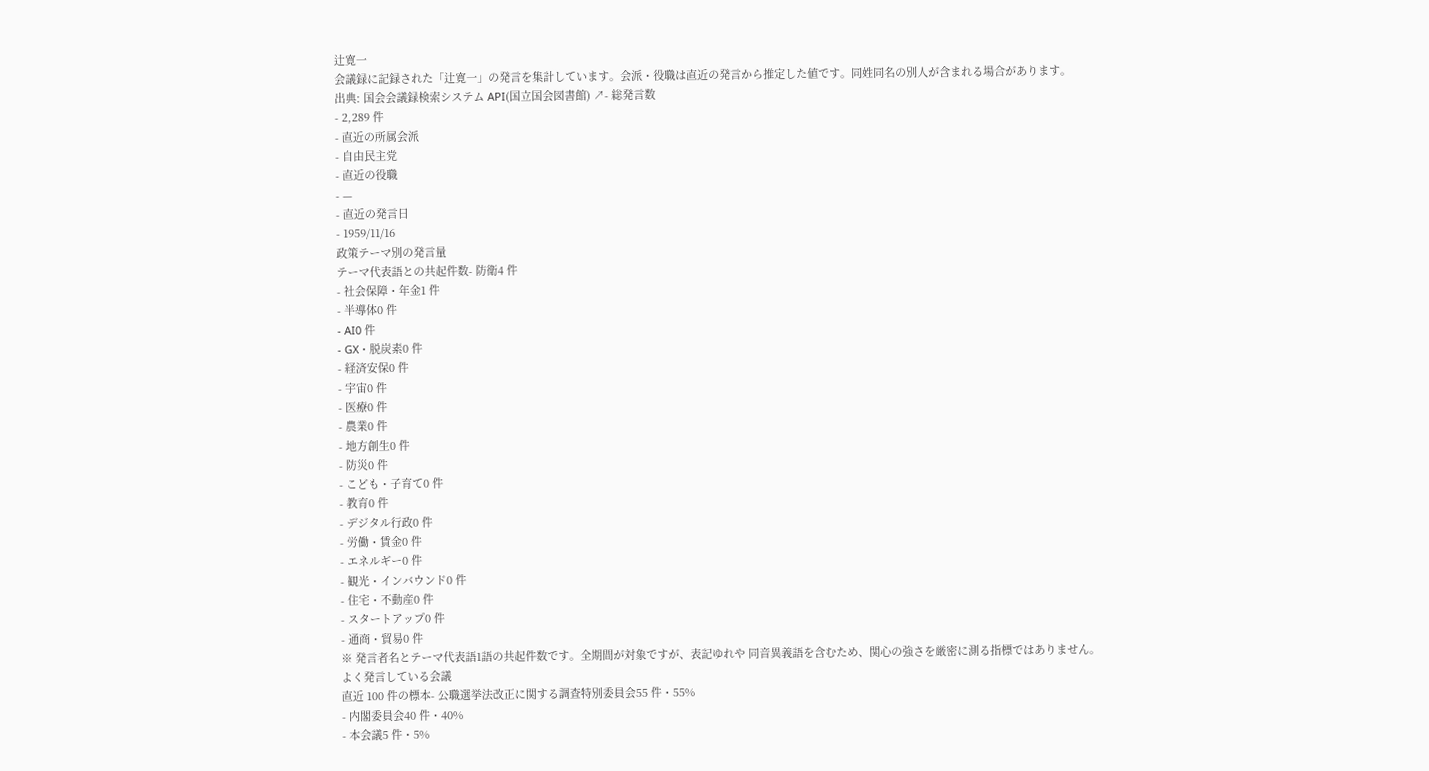辻寛一
会議録に記録された「辻寛一」の発言を集計しています。会派・役職は直近の発言から推定した値です。同姓同名の別人が含まれる場合があります。
出典: 国会会議録検索システム API(国立国会図書館) ↗- 総発言数
- 2,289 件
- 直近の所属会派
- 自由民主党
- 直近の役職
- —
- 直近の発言日
- 1959/11/16
政策テーマ別の発言量
テーマ代表語との共起件数- 防衛4 件
- 社会保障・年金1 件
- 半導体0 件
- AI0 件
- GX・脱炭素0 件
- 経済安保0 件
- 宇宙0 件
- 医療0 件
- 農業0 件
- 地方創生0 件
- 防災0 件
- こども・子育て0 件
- 教育0 件
- デジタル行政0 件
- 労働・賃金0 件
- エネルギー0 件
- 観光・インバウンド0 件
- 住宅・不動産0 件
- スタートアップ0 件
- 通商・貿易0 件
※ 発言者名とテーマ代表語1語の共起件数です。全期間が対象ですが、表記ゆれや 同音異義語を含むため、関心の強さを厳密に測る指標ではありません。
よく発言している会議
直近 100 件の標本- 公職選挙法改正に関する調査特別委員会55 件・55%
- 内閣委員会40 件・40%
- 本会議5 件・5%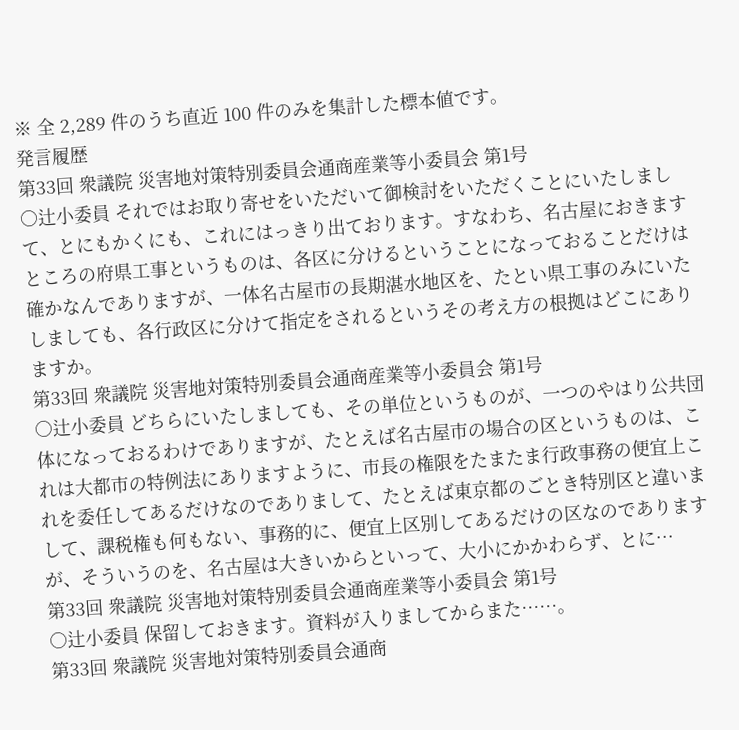※ 全 2,289 件のうち直近 100 件のみを集計した標本値です。
発言履歴
第33回 衆議院 災害地対策特別委員会通商産業等小委員会 第1号
○辻小委員 それではお取り寄せをいただいて御検討をいただくことにいたしまして、とにもかくにも、これにはっきり出ております。すなわち、名古屋におきますところの府県工事というものは、各区に分けるということになっておることだけは確かなんでありますが、一体名古屋市の長期湛水地区を、たとい県工事のみにいたしましても、各行政区に分けて指定をされるというその考え方の根拠はどこにありますか。
第33回 衆議院 災害地対策特別委員会通商産業等小委員会 第1号
○辻小委員 どちらにいたしましても、その単位というものが、一つのやはり公共団体になっておるわけでありますが、たとえば名古屋市の場合の区というものは、これは大都市の特例法にありますように、市長の権限をたまたま行政事務の便宜上これを委任してあるだけなのでありまして、たとえば東京都のごとき特別区と違いまして、課税権も何もない、事務的に、便宜上区別してあるだけの区なのでありますが、そういうのを、名古屋は大きいからといって、大小にかかわらず、とに…
第33回 衆議院 災害地対策特別委員会通商産業等小委員会 第1号
○辻小委員 保留しておきます。資料が入りましてからまた……。
第33回 衆議院 災害地対策特別委員会通商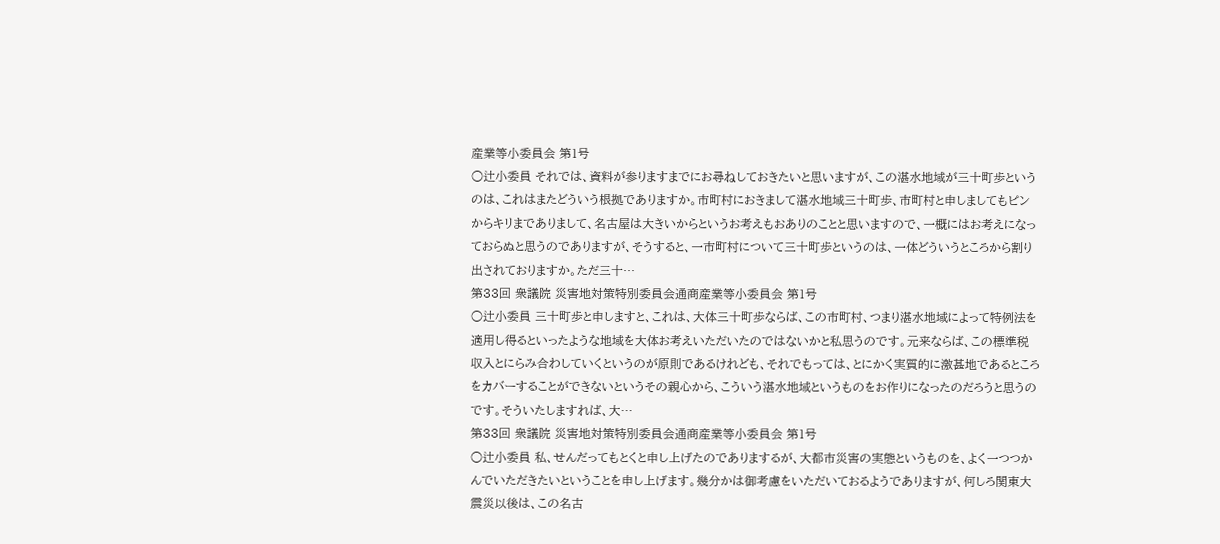産業等小委員会 第1号
○辻小委員 それでは、資料が参りますまでにお尋ねしておきたいと思いますが、この湛水地域が三十町歩というのは、これはまたどういう根拠でありますか。市町村におきまして湛水地域三十町歩、市町村と申しましてもピンからキリまでありまして、名古屋は大きいからというお考えもおありのことと思いますので、一概にはお考えになっておらぬと思うのでありますが、そうすると、一市町村について三十町歩というのは、一体どういうところから割り出されておりますか。ただ三十…
第33回 衆議院 災害地対策特別委員会通商産業等小委員会 第1号
○辻小委員 三十町歩と申しますと、これは、大体三十町歩ならば、この市町村、つまり湛水地域によって特例法を適用し得るといったような地域を大体お考えいただいたのではないかと私思うのです。元来ならば、この標準税収入とにらみ合わしていくというのが原則であるけれども、それでもっては、とにかく実質的に激甚地であるところをカバーすることができないというその親心から、こういう湛水地域というものをお作りになったのだろうと思うのです。そういたしますれば、大…
第33回 衆議院 災害地対策特別委員会通商産業等小委員会 第1号
○辻小委員 私、せんだってもとくと申し上げたのでありまするが、大都市災害の実態というものを、よく一つつかんでいただきたいということを申し上げます。幾分かは御考慮をいただいておるようでありますが、何しろ関東大震災以後は、この名古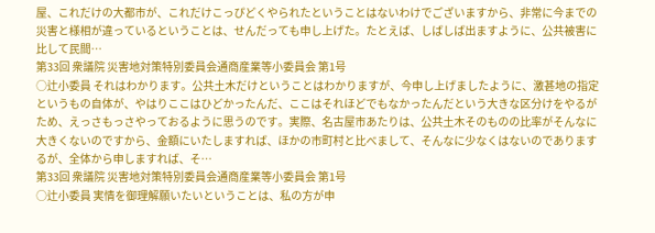屋、これだけの大都市が、これだけこっぴどくやられたということはないわけでございますから、非常に今までの災害と様相が違っているということは、せんだっても申し上げた。たとえば、しばしば出ますように、公共被害に比して民間…
第33回 衆議院 災害地対策特別委員会通商産業等小委員会 第1号
○辻小委員 それはわかります。公共土木だけということはわかりますが、今申し上げましたように、激甚地の指定というもの自体が、やはりここはひどかったんだ、ここはそれほどでもなかったんだという大きな区分けをやるがため、えっさもっさやっておるように思うのです。実際、名古屋市あたりは、公共土木そのものの比率がそんなに大きくないのですから、金額にいたしますれば、ほかの市町村と比べまして、そんなに少なくはないのでありまするが、全体から申しますれば、そ…
第33回 衆議院 災害地対策特別委員会通商産業等小委員会 第1号
○辻小委員 実情を御理解願いたいということは、私の方が申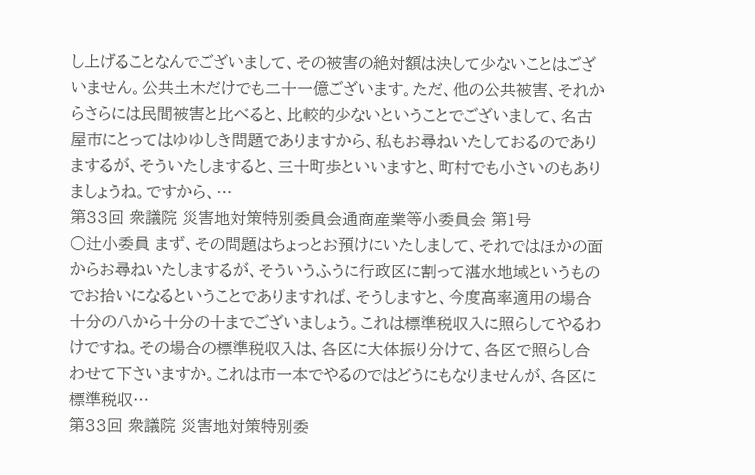し上げることなんでございまして、その被害の絶対額は決して少ないことはございません。公共土木だけでも二十一億ございます。ただ、他の公共被害、それからさらには民間被害と比べると、比較的少ないということでございまして、名古屋市にとってはゆゆしき問題でありますから、私もお尋ねいたしておるのでありまするが、そういたしますると、三十町歩といいますと、町村でも小さいのもありましょうね。ですから、…
第33回 衆議院 災害地対策特別委員会通商産業等小委員会 第1号
○辻小委員 まず、その問題はちょっとお預けにいたしまして、それではほかの面からお尋ねいたしまするが、そういうふうに行政区に割って湛水地域というものでお拾いになるということでありますれば、そうしますと、今度高率適用の場合十分の八から十分の十までございましょう。これは標準税収入に照らしてやるわけですね。その場合の標準税収入は、各区に大体振り分けて、各区で照らし合わせて下さいますか。これは市一本でやるのではどうにもなりませんが、各区に標準税収…
第33回 衆議院 災害地対策特別委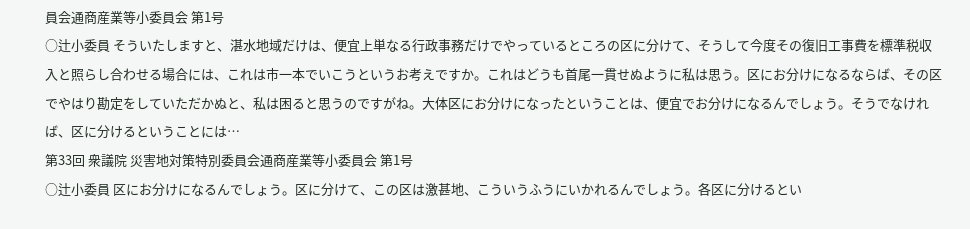員会通商産業等小委員会 第1号
○辻小委員 そういたしますと、湛水地域だけは、便宜上単なる行政事務だけでやっているところの区に分けて、そうして今度その復旧工事費を標準税収入と照らし合わせる場合には、これは市一本でいこうというお考えですか。これはどうも首尾一貫せぬように私は思う。区にお分けになるならば、その区でやはり勘定をしていただかぬと、私は困ると思うのですがね。大体区にお分けになったということは、便宜でお分けになるんでしょう。そうでなければ、区に分けるということには…
第33回 衆議院 災害地対策特別委員会通商産業等小委員会 第1号
○辻小委員 区にお分けになるんでしょう。区に分けて、この区は激甚地、こういうふうにいかれるんでしょう。各区に分けるとい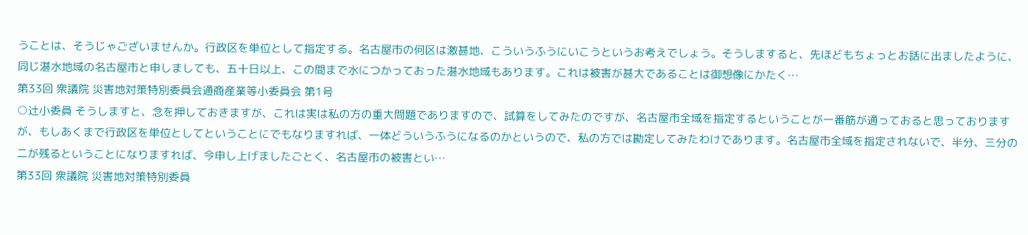うことは、そうじゃございませんか。行政区を単位として指定する。名古屋市の何区は激甚地、こういうふうにいこうというお考えでしょう。そうしますると、先ほどもちょっとお話に出ましたように、同じ湛水地域の名古屋市と申しましても、五十日以上、この間まで水につかっておった湛水地域もあります。これは被害が甚大であることは御想像にかたく…
第33回 衆議院 災害地対策特別委員会通商産業等小委員会 第1号
○辻小委員 そうしますと、念を押しておきますが、これは実は私の方の重大問題でありますので、試算をしてみたのですが、名古屋市全域を指定するということが一番筋が通っておると思っておりますが、もしあくまで行政区を単位としてということにでもなりますれば、一体どういうふうになるのかというので、私の方では勘定してみたわけであります。名古屋市全域を指定されないで、半分、三分の二が残るということになりますれば、今申し上げましたごとく、名古屋市の被害とい…
第33回 衆議院 災害地対策特別委員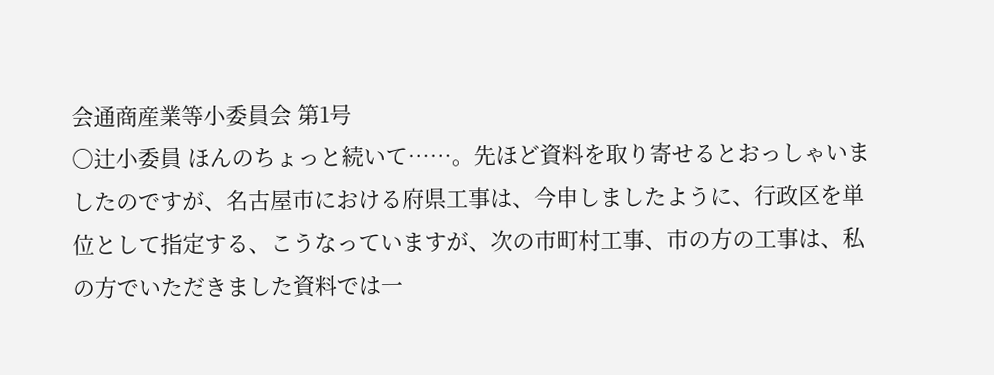会通商産業等小委員会 第1号
○辻小委員 ほんのちょっと続いて……。先ほど資料を取り寄せるとおっしゃいましたのですが、名古屋市における府県工事は、今申しましたように、行政区を単位として指定する、こうなっていますが、次の市町村工事、市の方の工事は、私の方でいただきました資料では一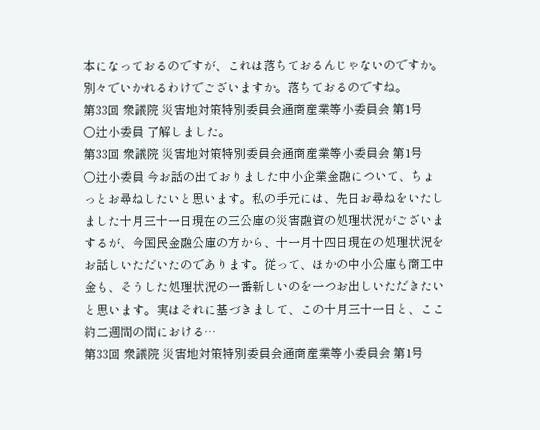本になっておるのですが、これは落ちておるんじゃないのですか。別々でいかれるわけでございますか。落ちておるのですね。
第33回 衆議院 災害地対策特別委員会通商産業等小委員会 第1号
○辻小委員 了解しました。
第33回 衆議院 災害地対策特別委員会通商産業等小委員会 第1号
○辻小委員 今お話の出ておりました中小企業金融について、ちょっとお尋ねしたいと思います。私の手元には、先日お尋ねをいたしました十月三十一日現在の三公庫の災害融資の処理状況がございまするが、今国民金融公庫の方から、十一月十四日現在の処理状況をお話しいただいたのであります。従って、ほかの中小公庫も商工中金も、そうした処理状況の一番新しいのを一つお出しいただきたいと思います。実はそれに基づきまして、この十月三十一日と、ここ約二週間の間における…
第33回 衆議院 災害地対策特別委員会通商産業等小委員会 第1号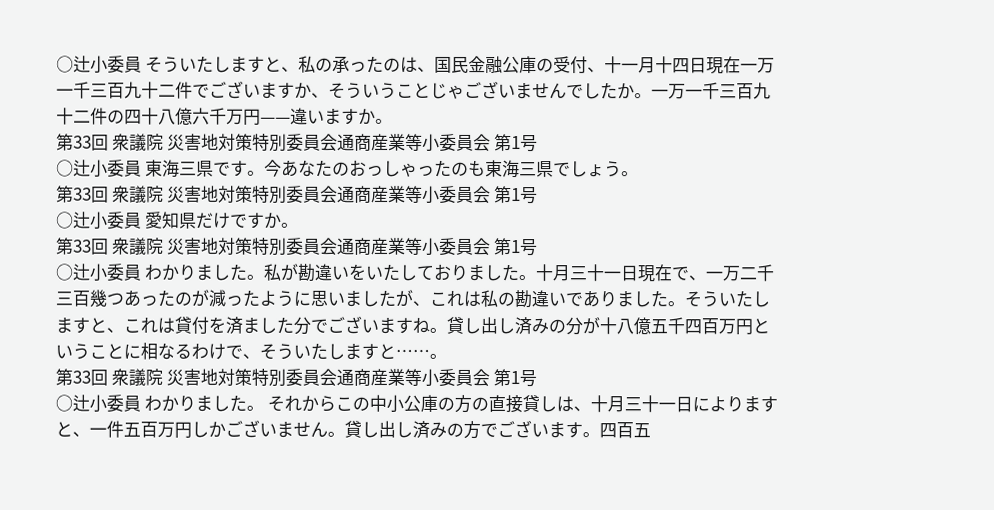○辻小委員 そういたしますと、私の承ったのは、国民金融公庫の受付、十一月十四日現在一万一千三百九十二件でございますか、そういうことじゃございませんでしたか。一万一千三百九十二件の四十八億六千万円——違いますか。
第33回 衆議院 災害地対策特別委員会通商産業等小委員会 第1号
○辻小委員 東海三県です。今あなたのおっしゃったのも東海三県でしょう。
第33回 衆議院 災害地対策特別委員会通商産業等小委員会 第1号
○辻小委員 愛知県だけですか。
第33回 衆議院 災害地対策特別委員会通商産業等小委員会 第1号
○辻小委員 わかりました。私が勘違いをいたしておりました。十月三十一日現在で、一万二千三百幾つあったのが減ったように思いましたが、これは私の勘違いでありました。そういたしますと、これは貸付を済ました分でございますね。貸し出し済みの分が十八億五千四百万円ということに相なるわけで、そういたしますと……。
第33回 衆議院 災害地対策特別委員会通商産業等小委員会 第1号
○辻小委員 わかりました。 それからこの中小公庫の方の直接貸しは、十月三十一日によりますと、一件五百万円しかございません。貸し出し済みの方でございます。四百五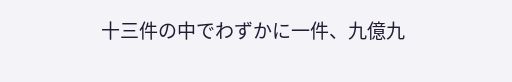十三件の中でわずかに一件、九億九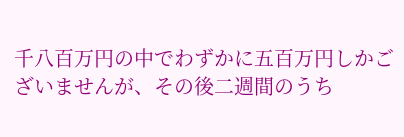千八百万円の中でわずかに五百万円しかございませんが、その後二週間のうち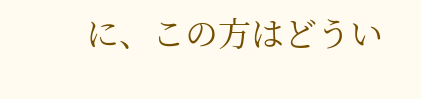に、この方はどうい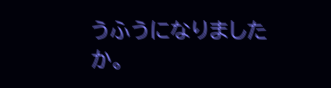うふうになりましたか。